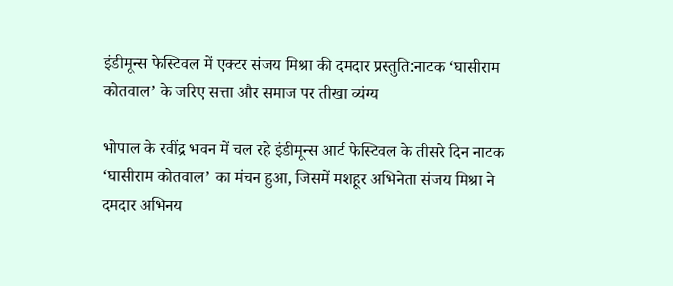इंडीमून्स फेस्टिवल में एक्टर संजय मिश्रा की दमदार प्रस्तुति:नाटक ‘घासीराम कोतवाल’ के जरिए सत्ता और समाज पर तीखा व्यंग्य

भोपाल के रवींद्र भवन में चल रहे इंडीमून्स आर्ट फेस्टिवल के तीसरे दिन नाटक ‘घासीराम कोतवाल’ का मंचन हुआ, जिसमें मशहूर अभिनेता संजय मिश्रा ने दमदार अभिनय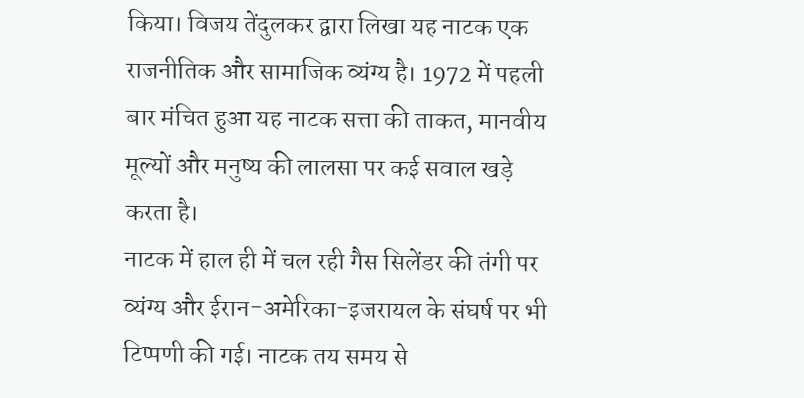किया। विजय तेंदुलकर द्वारा लिखा यह नाटक एक राजनीतिक और सामाजिक व्यंग्य है। 1972 में पहली बार मंचित हुआ यह नाटक सत्ता की ताकत, मानवीय मूल्यों और मनुष्य की लालसा पर कई सवाल खड़े करता है।
नाटक में हाल ही में चल रही गैस सिलेंडर की तंगी पर व्यंग्य और ईरान-अमेरिका-इजरायल के संघर्ष पर भी टिप्पणी की गई। नाटक तय समय से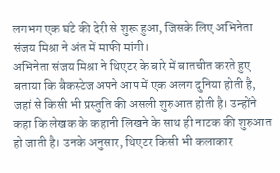लगभग एक घंटे की देरी से शुरू हुआ, जिसके लिए अभिनेता संजय मिश्रा ने अंत में माफी मांगी।
अभिनेता संजय मिश्रा ने थिएटर के बारे में बातचीत करते हुए बताया कि बैकस्टेज अपने आप में एक अलग दुनिया होती है, जहां से किसी भी प्रस्तुति की असली शुरुआत होती है। उन्होंने कहा कि लेखक के कहानी लिखने के साथ ही नाटक की शुरुआत हो जाती है। उनके अनुसार, थिएटर किसी भी कलाकार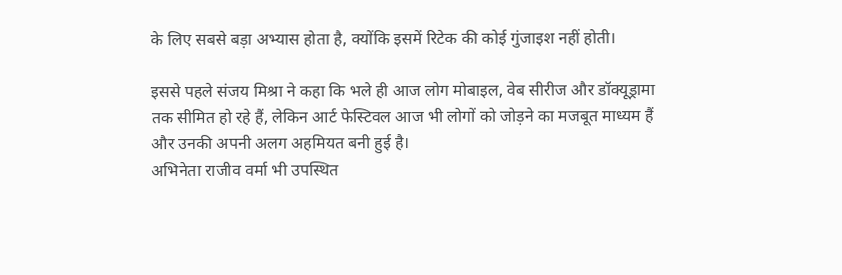के लिए सबसे बड़ा अभ्यास होता है, क्योंकि इसमें रिटेक की कोई गुंजाइश नहीं होती।

इससे पहले संजय मिश्रा ने कहा कि भले ही आज लोग मोबाइल, वेब सीरीज और डॉक्यूड्रामा तक सीमित हो रहे हैं, लेकिन आर्ट फेस्टिवल आज भी लोगों को जोड़ने का मजबूत माध्यम हैं और उनकी अपनी अलग अहमियत बनी हुई है।
अभिनेता राजीव वर्मा भी उपस्थित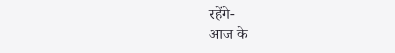रहेंगे-
आज के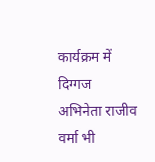कार्यक्रम में दिग्गज अभिनेता राजीव वर्मा भी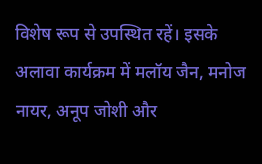विशेष रूप से उपस्थित रहें। इसके अलावा कार्यक्रम में मलॉय जैन, मनोज नायर, अनूप जोशी और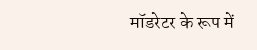मॉडरेटर के रूप में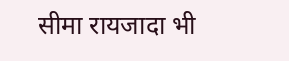सीमा रायजादा भी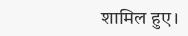शामिल हुए।